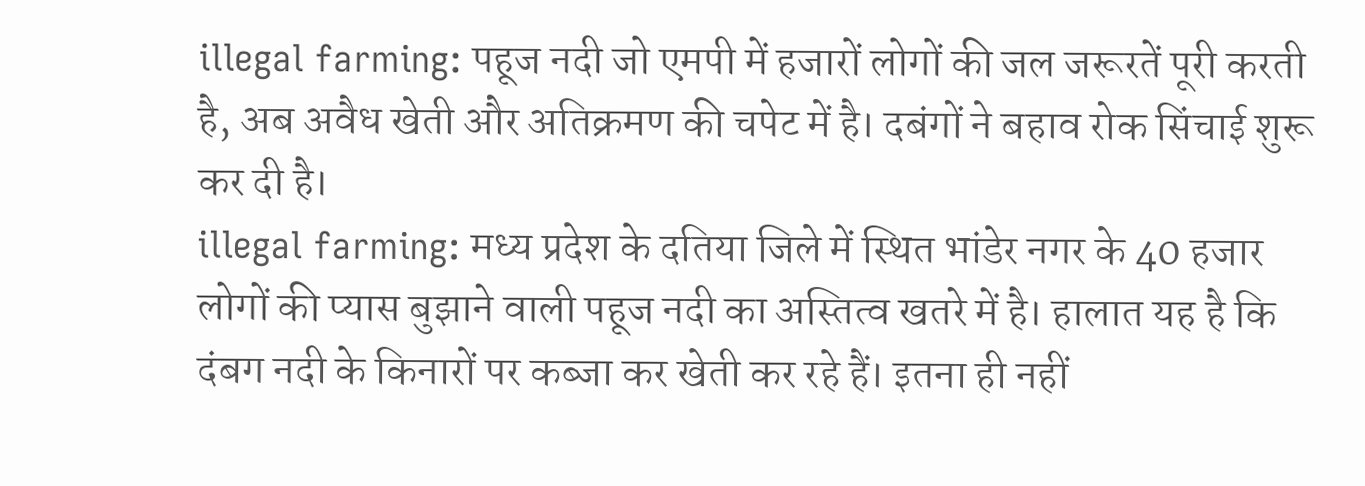illegal farming: पहूज नदी जो एमपी में हजारों लोगों की जल जरूरतें पूरी करती है, अब अवैध खेती और अतिक्रमण की चपेट में है। दबंगों ने बहाव रोक सिंचाई शुरू कर दी है।
illegal farming: मध्य प्रदेश के दतिया जिले में स्थित भांडेर नगर के 40 हजार लोगों की प्यास बुझाने वाली पहूज नदी का अस्तित्व खतरे में है। हालात यह है कि दंबग नदी के किनारों पर कब्जा कर खेती कर रहे हैं। इतना ही नहीं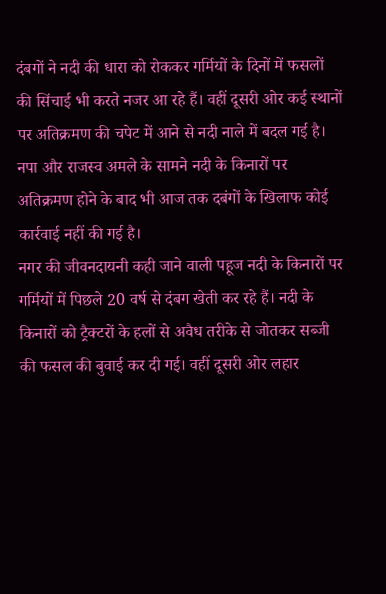दंबगों ने नदी की धारा को रोककर गर्मियों के दिनों में फसलों की सिंचाई भी करते नजर आ रहे हैं। वहीं दूसरी ओर कई स्थानों पर अतिक्रमण की चपेट में आने से नदी नाले में बदल गई है। नपा और राजस्व अमले के सामने नदी के किनारों पर अतिक्रमण होने के बाद भी आज तक दबंगों के खिलाफ कोई कार्रवाई नहीं की गई है।
नगर की जीवनदायनी कही जाने वाली पहूज नदी के किनारों पर गर्मियों में पिछले 20 वर्ष से दंबग खेती कर रहे हैं। नदी के किनारों को ट्रैक्टरों के हलों से अवैध तरीके से जोतकर सब्जी की फसल की बुवाई कर दी गई। वहीं दूसरी ओर लहार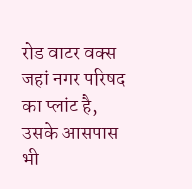रोड वाटर वक्स जहां नगर परिषद का प्लांट है, उसके आसपास भी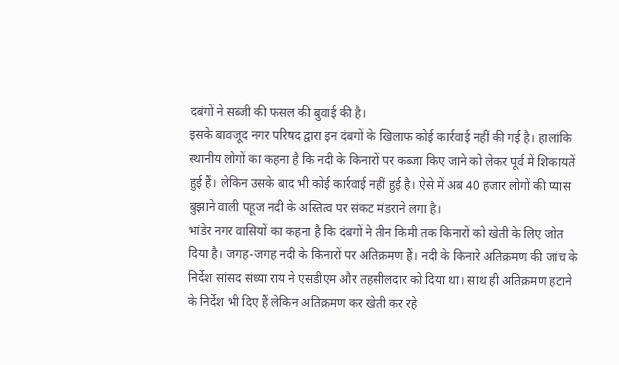दबंगों ने सब्जी की फसल की बुवाई की है।
इसके बावजूद नगर परिषद द्वारा इन दंबगों के खिलाफ कोई कार्रवाई नहीं की गई है। हालांकि स्थानीय लोगों का कहना है कि नदी के किनारों पर कब्जा किए जाने को लेकर पूर्व में शिकायतें हुई हैं। लेकिन उसके बाद भी कोई कार्रवाई नहीं हुई है। ऐसे में अब 40 हजार लोगों की प्यास बुझाने वाली पहूज नदी के अस्तित्व पर संकट मंडराने लगा है।
भांडेर नगर वासियों का कहना है कि दंबगों ने तीन किमी तक किनारों को खेती के लिए जोत दिया है। जगह-जगह नदी के किनारों पर अतिक्रमण हैं। नदी के किनारे अतिक्रमण की जांच के निर्देश सांसद संध्या राय ने एसडीएम और तहसीलदार को दिया था। साथ ही अतिक्रमण हटाने के निर्देश भी दिए हैं लेकिन अतिक्रमण कर खेती कर रहे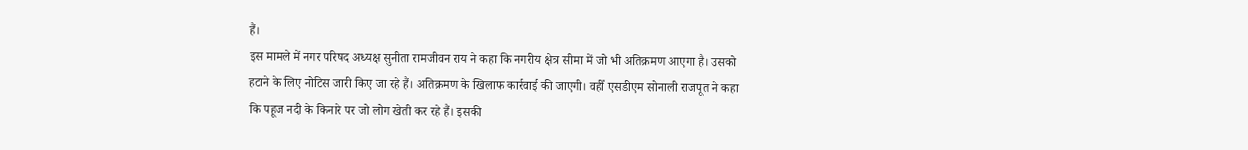हैं।
इस मामले में नगर परिषद अध्यक्ष सुनीता रामजीवन राय ने कहा कि नगरीय क्षेत्र सीमा में जो भी अतिक्रमण आएगा है। उसको हटाने के लिए नोटिस जारी किए जा रहे हैं। अतिक्रमण के खिलाफ कार्रवाई की जाएगी। वहीँ एसडीएम सोनाली राजपूत ने कहा कि पहूज नदी के किनारे पर जो लोग खेती कर रहे हैं। इसकी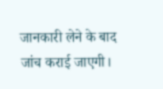जानकारी लेने के बाद जांच कराई जाएगी।